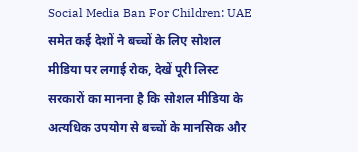Social Media Ban For Children: UAE समेत कई देशों ने बच्चों के लिए सोशल मीडिया पर लगाई रोक, देखें पूरी लिस्ट
सरकारों का मानना है कि सोशल मीडिया के अत्यधिक उपयोग से बच्चों के मानसिक और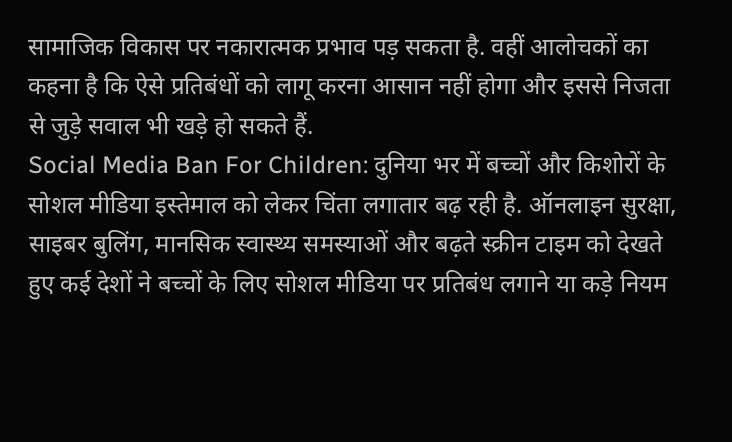सामाजिक विकास पर नकारात्मक प्रभाव पड़ सकता है. वहीं आलोचकों का कहना है कि ऐसे प्रतिबंधों को लागू करना आसान नहीं होगा और इससे निजता से जुड़े सवाल भी खड़े हो सकते हैं.
Social Media Ban For Children: दुनिया भर में बच्चों और किशोरों के सोशल मीडिया इस्तेमाल को लेकर चिंता लगातार बढ़ रही है. ऑनलाइन सुरक्षा, साइबर बुलिंग, मानसिक स्वास्थ्य समस्याओं और बढ़ते स्क्रीन टाइम को देखते हुए कई देशों ने बच्चों के लिए सोशल मीडिया पर प्रतिबंध लगाने या कड़े नियम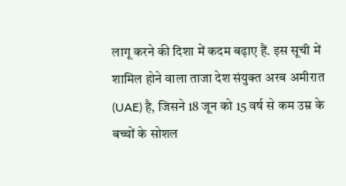लागू करने की दिशा में कदम बढ़ाए हैं. इस सूची में शामिल होने वाला ताजा देश संयुक्त अरब अमीरात (UAE) है, जिसने 18 जून को 15 वर्ष से कम उम्र के बच्चों के सोशल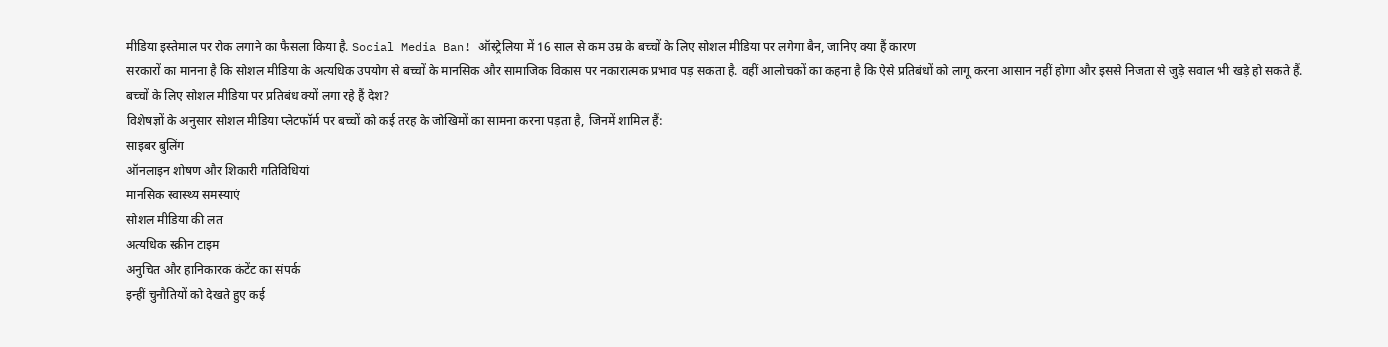मीडिया इस्तेमाल पर रोक लगाने का फैसला किया है. Social Media Ban! ऑस्ट्रेलिया में 16 साल से कम उम्र के बच्चों के लिए सोशल मीडिया पर लगेगा बैन, जानिए क्या हैं कारण
सरकारों का मानना है कि सोशल मीडिया के अत्यधिक उपयोग से बच्चों के मानसिक और सामाजिक विकास पर नकारात्मक प्रभाव पड़ सकता है. वहीं आलोचकों का कहना है कि ऐसे प्रतिबंधों को लागू करना आसान नहीं होगा और इससे निजता से जुड़े सवाल भी खड़े हो सकते हैं.
बच्चों के लिए सोशल मीडिया पर प्रतिबंध क्यों लगा रहे हैं देश?
विशेषज्ञों के अनुसार सोशल मीडिया प्लेटफॉर्म पर बच्चों को कई तरह के जोखिमों का सामना करना पड़ता है, जिनमें शामिल हैं:
साइबर बुलिंग
ऑनलाइन शोषण और शिकारी गतिविधियां
मानसिक स्वास्थ्य समस्याएं
सोशल मीडिया की लत
अत्यधिक स्क्रीन टाइम
अनुचित और हानिकारक कंटेंट का संपर्क
इन्हीं चुनौतियों को देखते हुए कई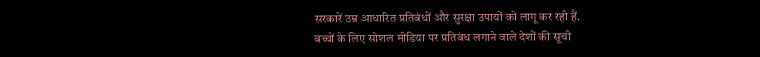सरकारें उम्र आधारित प्रतिबंधों और सुरक्षा उपायों को लागू कर रही हैं.
बच्चों के लिए सोशल मीडिया पर प्रतिबंध लगाने वाले देशों की सूची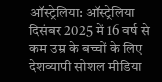ऑस्ट्रेलिया: ऑस्ट्रेलिया दिसंबर 2025 में 16 वर्ष से कम उम्र के बच्चों के लिए देशव्यापी सोशल मीडिया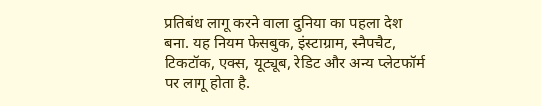प्रतिबंध लागू करने वाला दुनिया का पहला देश बना. यह नियम फेसबुक, इंस्टाग्राम, स्नैपचैट, टिकटॉक, एक्स, यूट्यूब, रेडिट और अन्य प्लेटफॉर्म पर लागू होता है.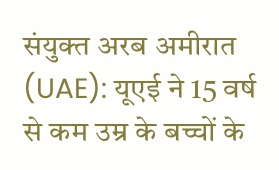संयुक्त अरब अमीरात (UAE): यूएई ने 15 वर्ष से कम उम्र के बच्चों के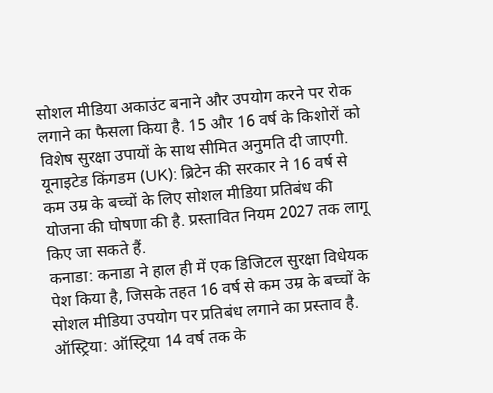सोशल मीडिया अकाउंट बनाने और उपयोग करने पर रोक लगाने का फैसला किया है. 15 और 16 वर्ष के किशोरों को विशेष सुरक्षा उपायों के साथ सीमित अनुमति दी जाएगी.
यूनाइटेड किंगडम (UK): ब्रिटेन की सरकार ने 16 वर्ष से कम उम्र के बच्चों के लिए सोशल मीडिया प्रतिबंध की योजना की घोषणा की है. प्रस्तावित नियम 2027 तक लागू किए जा सकते हैं.
कनाडा: कनाडा ने हाल ही में एक डिजिटल सुरक्षा विधेयक पेश किया है, जिसके तहत 16 वर्ष से कम उम्र के बच्चों के सोशल मीडिया उपयोग पर प्रतिबंध लगाने का प्रस्ताव है.
ऑस्ट्रिया: ऑस्ट्रिया 14 वर्ष तक के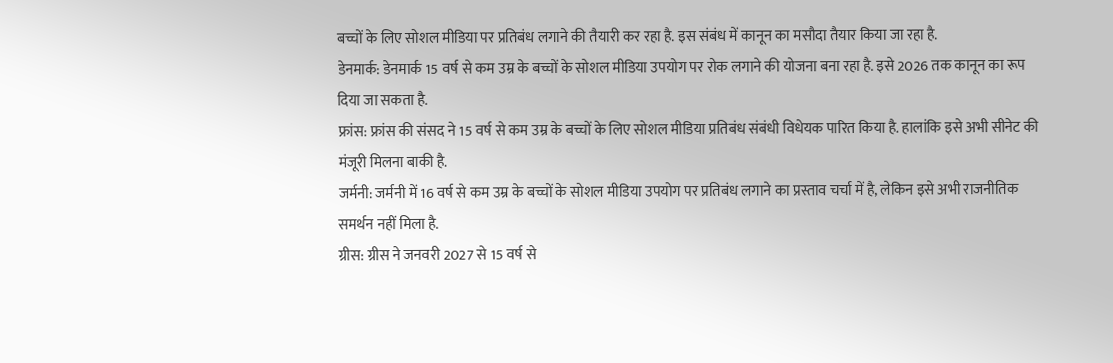बच्चों के लिए सोशल मीडिया पर प्रतिबंध लगाने की तैयारी कर रहा है. इस संबंध में कानून का मसौदा तैयार किया जा रहा है.
डेनमार्क: डेनमार्क 15 वर्ष से कम उम्र के बच्चों के सोशल मीडिया उपयोग पर रोक लगाने की योजना बना रहा है. इसे 2026 तक कानून का रूप दिया जा सकता है.
फ्रांस: फ्रांस की संसद ने 15 वर्ष से कम उम्र के बच्चों के लिए सोशल मीडिया प्रतिबंध संबंधी विधेयक पारित किया है. हालांकि इसे अभी सीनेट की मंजूरी मिलना बाकी है.
जर्मनी: जर्मनी में 16 वर्ष से कम उम्र के बच्चों के सोशल मीडिया उपयोग पर प्रतिबंध लगाने का प्रस्ताव चर्चा में है, लेकिन इसे अभी राजनीतिक समर्थन नहीं मिला है.
ग्रीस: ग्रीस ने जनवरी 2027 से 15 वर्ष से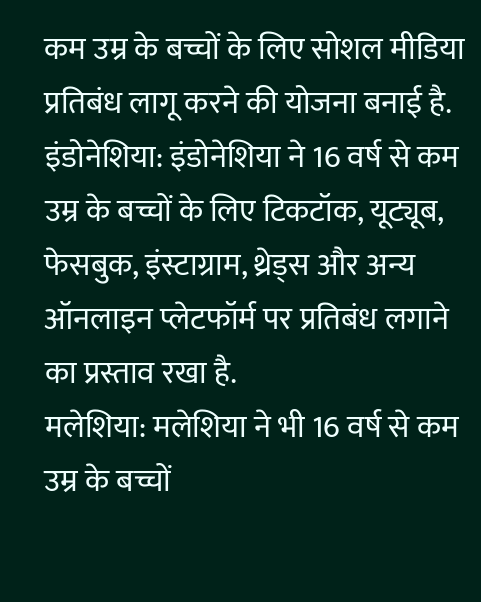कम उम्र के बच्चों के लिए सोशल मीडिया प्रतिबंध लागू करने की योजना बनाई है.
इंडोनेशिया: इंडोनेशिया ने 16 वर्ष से कम उम्र के बच्चों के लिए टिकटॉक, यूट्यूब, फेसबुक, इंस्टाग्राम, थ्रेड्स और अन्य ऑनलाइन प्लेटफॉर्म पर प्रतिबंध लगाने का प्रस्ताव रखा है.
मलेशिया: मलेशिया ने भी 16 वर्ष से कम उम्र के बच्चों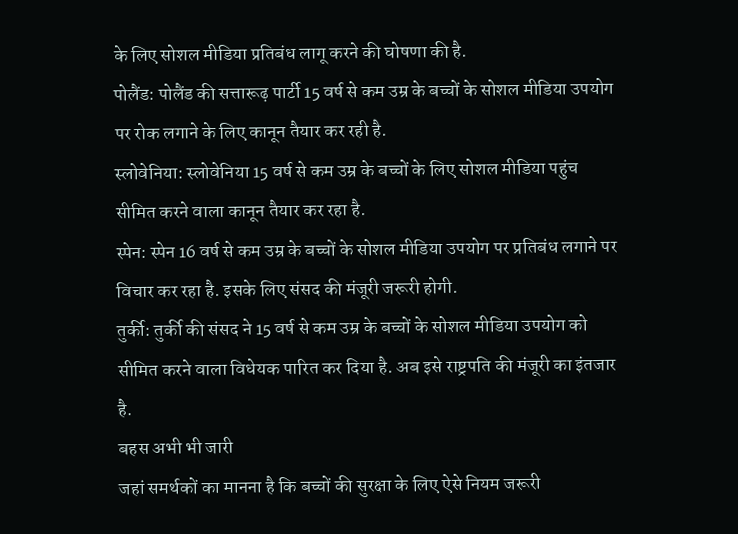के लिए सोशल मीडिया प्रतिबंध लागू करने की घोषणा की है.
पोलैंड: पोलैंड की सत्तारूढ़ पार्टी 15 वर्ष से कम उम्र के बच्चों के सोशल मीडिया उपयोग पर रोक लगाने के लिए कानून तैयार कर रही है.
स्लोवेनिया: स्लोवेनिया 15 वर्ष से कम उम्र के बच्चों के लिए सोशल मीडिया पहुंच सीमित करने वाला कानून तैयार कर रहा है.
स्पेन: स्पेन 16 वर्ष से कम उम्र के बच्चों के सोशल मीडिया उपयोग पर प्रतिबंध लगाने पर विचार कर रहा है. इसके लिए संसद की मंजूरी जरूरी होगी.
तुर्की: तुर्की की संसद ने 15 वर्ष से कम उम्र के बच्चों के सोशल मीडिया उपयोग को सीमित करने वाला विधेयक पारित कर दिया है. अब इसे राष्ट्रपति की मंजूरी का इंतजार है.
बहस अभी भी जारी
जहां समर्थकों का मानना है कि बच्चों की सुरक्षा के लिए ऐसे नियम जरूरी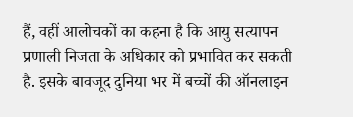हैं, वहीं आलोचकों का कहना है कि आयु सत्यापन प्रणाली निजता के अधिकार को प्रभावित कर सकती है. इसके बावजूद दुनिया भर में बच्चों की ऑनलाइन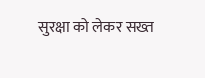सुरक्षा को लेकर सख्त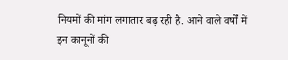नियमों की मांग लगातार बढ़ रही है. आने वाले वर्षों में इन कानूनों की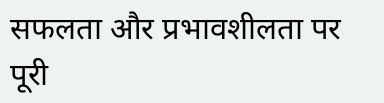सफलता और प्रभावशीलता पर पूरी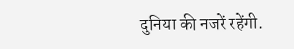दुनिया की नजरें रहेंगी.